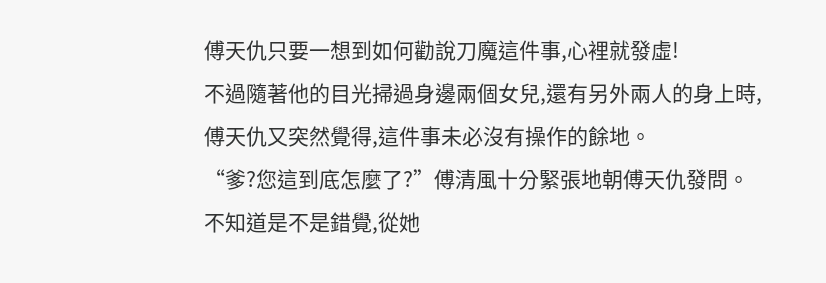傅天仇只要一想到如何勸說刀魔這件事,心裡就發虛!
不過隨著他的目光掃過身邊兩個女兒,還有另外兩人的身上時,
傅天仇又突然覺得,這件事未必沒有操作的餘地。
“爹?您這到底怎麼了?”傅清風十分緊張地朝傅天仇發問。
不知道是不是錯覺,從她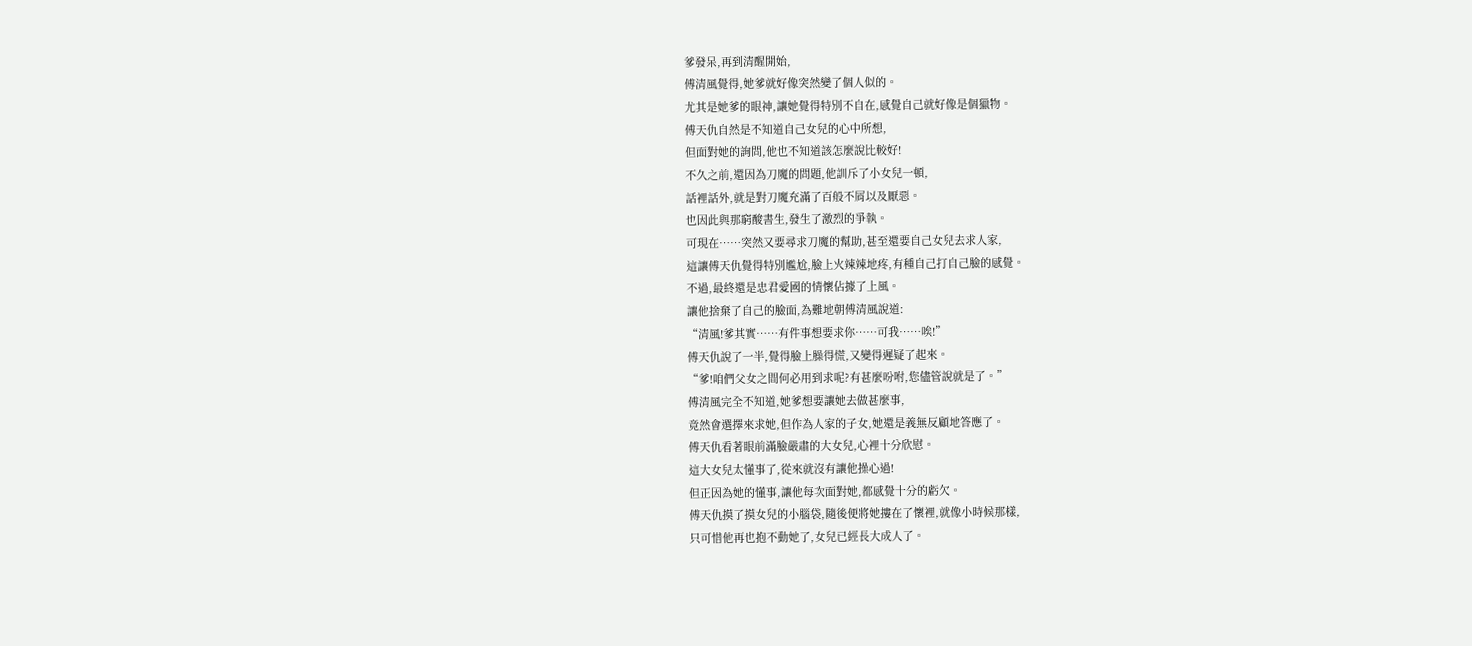爹發呆,再到清醒開始,
傅清風覺得,她爹就好像突然變了個人似的。
尤其是她爹的眼神,讓她覺得特別不自在,感覺自己就好像是個獵物。
傅天仇自然是不知道自己女兒的心中所想,
但面對她的詢問,他也不知道該怎麼說比較好!
不久之前,還因為刀魔的問題,他訓斥了小女兒一頓,
話裡話外,就是對刀魔充滿了百般不屑以及厭惡。
也因此與那窮酸書生,發生了激烈的爭執。
可現在……突然又要尋求刀魔的幫助,甚至還要自己女兒去求人家,
這讓傅天仇覺得特別尷尬,臉上火辣辣地疼,有種自己打自己臉的感覺。
不過,最終還是忠君愛國的情懷佔據了上風。
讓他捨棄了自己的臉面,為難地朝傅清風說道:
“清風!爹其實……有件事想要求你……可我……唉!”
傅天仇說了一半,覺得臉上臊得慌,又變得遲疑了起來。
“爹!咱們父女之間何必用到求呢?有甚麼吩咐,您儘管說就是了。”
傅清風完全不知道,她爹想要讓她去做甚麼事,
竟然會選擇來求她,但作為人家的子女,她還是義無反顧地答應了。
傅天仇看著眼前滿臉嚴肅的大女兒,心裡十分欣慰。
這大女兒太懂事了,從來就沒有讓他操心過!
但正因為她的懂事,讓他每次面對她,都感覺十分的虧欠。
傅天仇摸了摸女兒的小腦袋,隨後便將她摟在了懷裡,就像小時候那樣,
只可惜他再也抱不動她了,女兒已經長大成人了。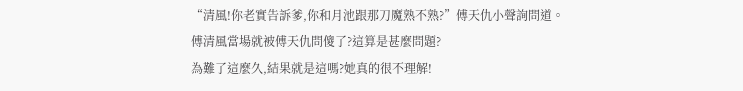“清風!你老實告訴爹,你和月池跟那刀魔熟不熟?”傅天仇小聲詢問道。
傅清風當場就被傅天仇問傻了?這算是甚麼問題?
為難了這麼久,結果就是這嗎?她真的很不理解!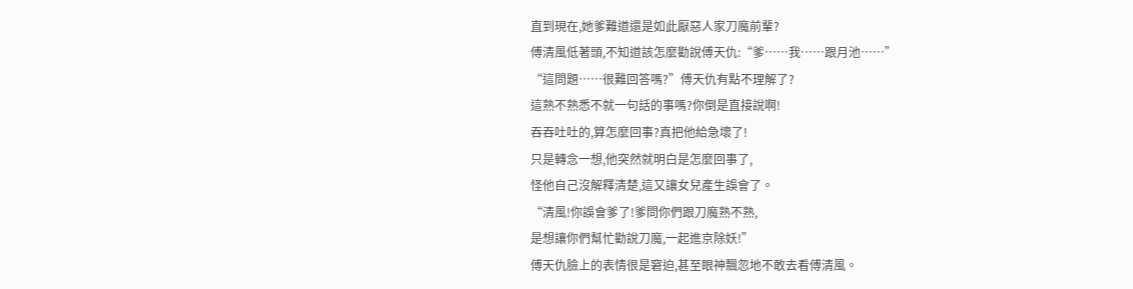直到現在,她爹難道還是如此厭惡人家刀魔前輩?
傅清風低著頭,不知道該怎麼勸說傅天仇:“爹……我……跟月池……”
“這問題……很難回答嗎?”傅天仇有點不理解了?
這熟不熟悉不就一句話的事嗎?你倒是直接說啊!
吞吞吐吐的,算怎麼回事?真把他給急壞了!
只是轉念一想,他突然就明白是怎麼回事了,
怪他自己沒解釋清楚,這又讓女兒產生誤會了。
“清風!你誤會爹了!爹問你們跟刀魔熟不熟,
是想讓你們幫忙勸說刀魔,一起進京除妖!”
傅天仇臉上的表情很是窘迫,甚至眼神飄忽地不敢去看傅清風。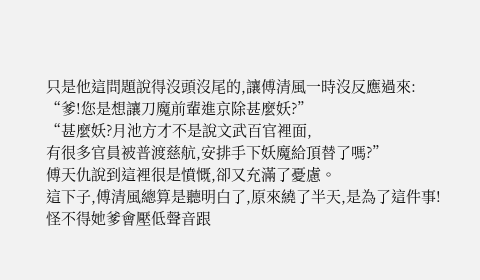只是他這問題說得沒頭沒尾的,讓傅清風一時沒反應過來:
“爹!您是想讓刀魔前輩進京除甚麼妖?”
“甚麼妖?月池方才不是說文武百官裡面,
有很多官員被普渡慈航,安排手下妖魔給頂替了嗎?”
傅天仇說到這裡很是憤慨,卻又充滿了憂慮。
這下子,傅清風總算是聽明白了,原來繞了半天,是為了這件事!
怪不得她爹會壓低聲音跟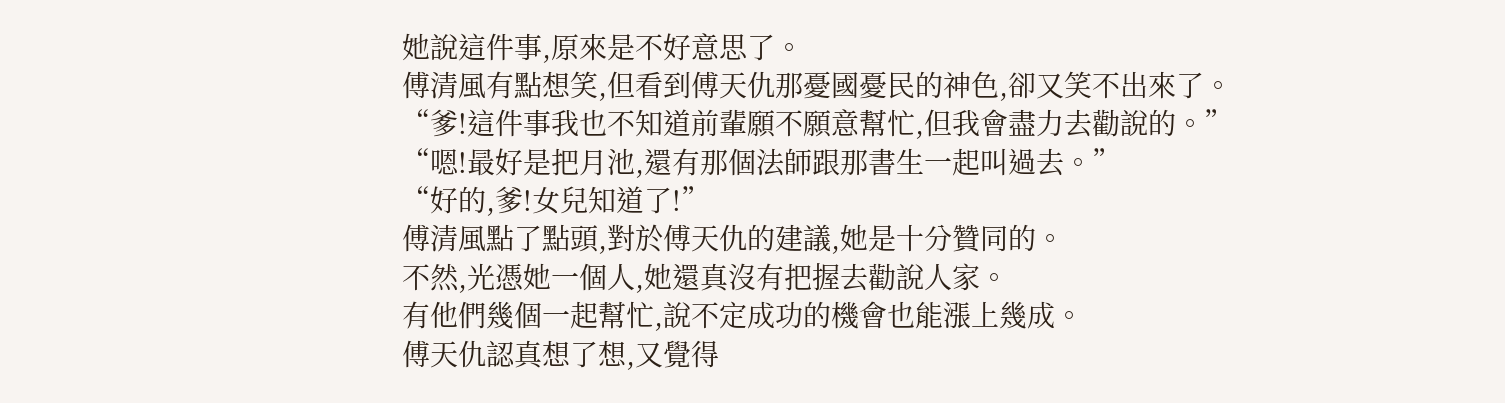她說這件事,原來是不好意思了。
傅清風有點想笑,但看到傅天仇那憂國憂民的神色,卻又笑不出來了。
“爹!這件事我也不知道前輩願不願意幫忙,但我會盡力去勸說的。”
“嗯!最好是把月池,還有那個法師跟那書生一起叫過去。”
“好的,爹!女兒知道了!”
傅清風點了點頭,對於傅天仇的建議,她是十分贊同的。
不然,光憑她一個人,她還真沒有把握去勸說人家。
有他們幾個一起幫忙,說不定成功的機會也能漲上幾成。
傅天仇認真想了想,又覺得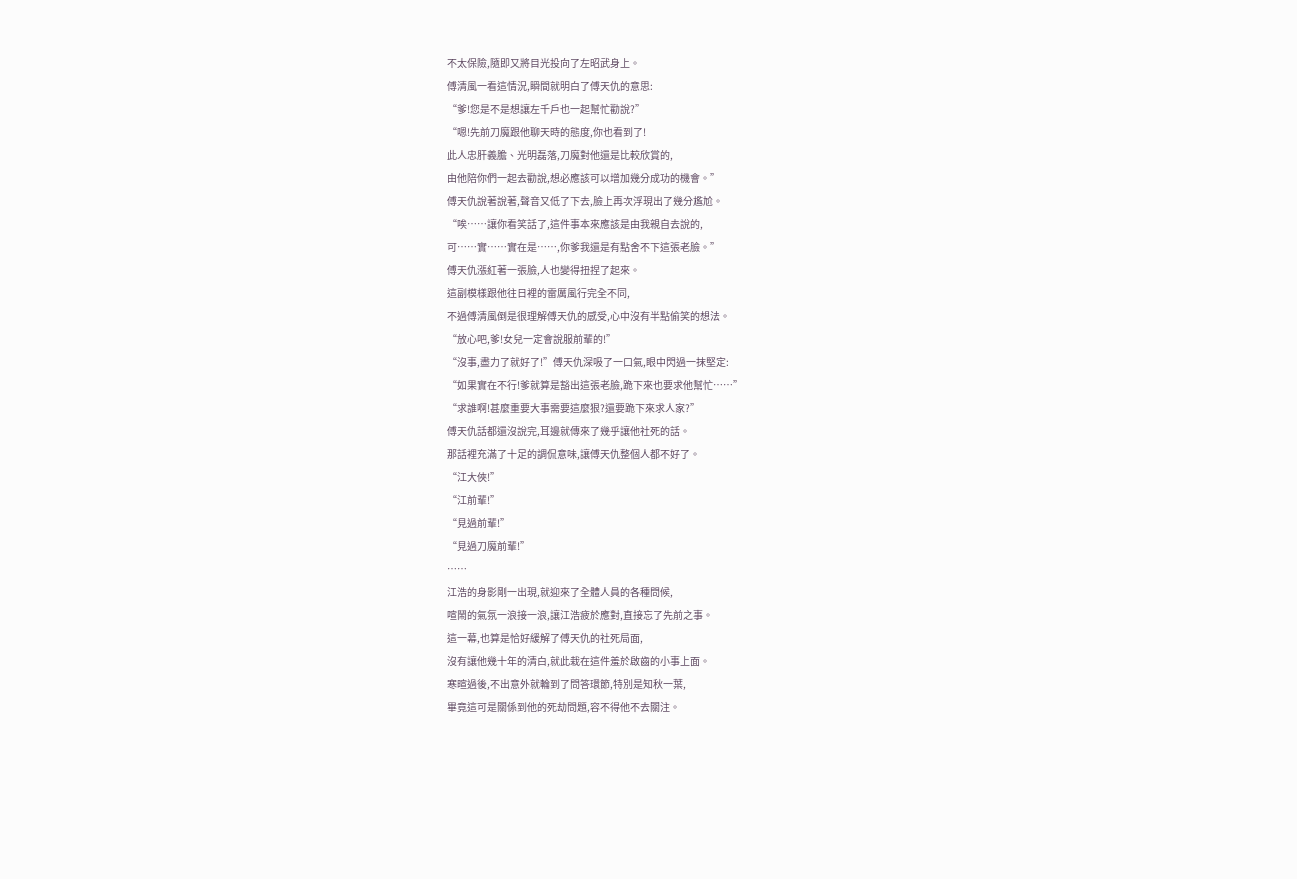不太保險,隨即又將目光投向了左昭武身上。
傅清風一看這情況,瞬間就明白了傅天仇的意思:
“爹!您是不是想讓左千戶也一起幫忙勸說?”
“嗯!先前刀魔跟他聊天時的態度,你也看到了!
此人忠肝義膽、光明磊落,刀魔對他還是比較欣賞的,
由他陪你們一起去勸說,想必應該可以增加幾分成功的機會。”
傅天仇說著說著,聲音又低了下去,臉上再次浮現出了幾分尷尬。
“唉……讓你看笑話了,這件事本來應該是由我親自去說的,
可……實……實在是……,你爹我還是有點舍不下這張老臉。”
傅天仇漲紅著一張臉,人也變得扭捏了起來。
這副模樣跟他往日裡的雷厲風行完全不同,
不過傅清風倒是很理解傅天仇的感受,心中沒有半點偷笑的想法。
“放心吧,爹!女兒一定會說服前輩的!”
“沒事,盡力了就好了!”傅天仇深吸了一口氣,眼中閃過一抹堅定:
“如果實在不行!爹就算是豁出這張老臉,跪下來也要求他幫忙……”
“求誰啊!甚麼重要大事需要這麼狠?還要跪下來求人家?”
傅天仇話都還沒說完,耳邊就傳來了幾乎讓他社死的話。
那話裡充滿了十足的調侃意味,讓傅天仇整個人都不好了。
“江大俠!”
“江前輩!”
“見過前輩!”
“見過刀魔前輩!”
……
江浩的身影剛一出現,就迎來了全體人員的各種問候,
喧鬧的氣氛一浪接一浪,讓江浩疲於應對,直接忘了先前之事。
這一幕,也算是恰好緩解了傅天仇的社死局面,
沒有讓他幾十年的清白,就此栽在這件羞於啟齒的小事上面。
寒暄過後,不出意外就輪到了問答環節,特別是知秋一葉,
畢竟這可是關係到他的死劫問題,容不得他不去關注。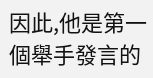因此,他是第一個舉手發言的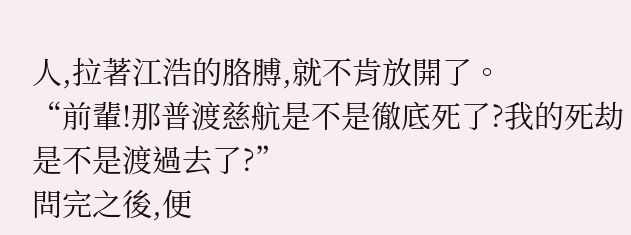人,拉著江浩的胳膊,就不肯放開了。
“前輩!那普渡慈航是不是徹底死了?我的死劫是不是渡過去了?”
問完之後,便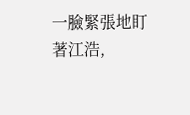一臉緊張地盯著江浩,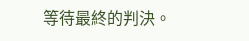等待最終的判決。